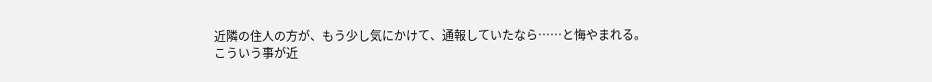近隣の住人の方が、もう少し気にかけて、通報していたなら……と悔やまれる。
こういう事が近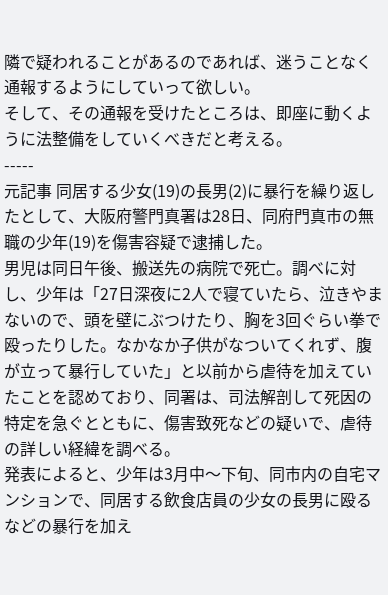隣で疑われることがあるのであれば、迷うことなく通報するようにしていって欲しい。
そして、その通報を受けたところは、即座に動くように法整備をしていくべきだと考える。
-----
元記事 同居する少女(19)の長男(2)に暴行を繰り返したとして、大阪府警門真署は28日、同府門真市の無職の少年(19)を傷害容疑で逮捕した。
男児は同日午後、搬送先の病院で死亡。調べに対し、少年は「27日深夜に2人で寝ていたら、泣きやまないので、頭を壁にぶつけたり、胸を3回ぐらい拳で殴ったりした。なかなか子供がなついてくれず、腹が立って暴行していた」と以前から虐待を加えていたことを認めており、同署は、司法解剖して死因の特定を急ぐとともに、傷害致死などの疑いで、虐待の詳しい経緯を調べる。
発表によると、少年は3月中〜下旬、同市内の自宅マンションで、同居する飲食店員の少女の長男に殴るなどの暴行を加え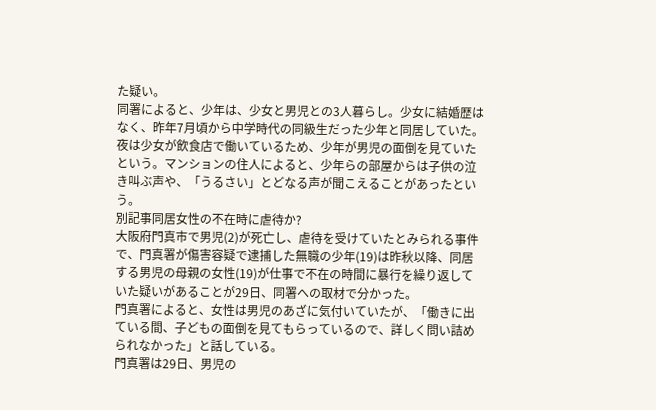た疑い。
同署によると、少年は、少女と男児との3人暮らし。少女に結婚歴はなく、昨年7月頃から中学時代の同級生だった少年と同居していた。夜は少女が飲食店で働いているため、少年が男児の面倒を見ていたという。マンションの住人によると、少年らの部屋からは子供の泣き叫ぶ声や、「うるさい」とどなる声が聞こえることがあったという。
別記事同居女性の不在時に虐待か?
大阪府門真市で男児(2)が死亡し、虐待を受けていたとみられる事件で、門真署が傷害容疑で逮捕した無職の少年(19)は昨秋以降、同居する男児の母親の女性(19)が仕事で不在の時間に暴行を繰り返していた疑いがあることが29日、同署への取材で分かった。
門真署によると、女性は男児のあざに気付いていたが、「働きに出ている間、子どもの面倒を見てもらっているので、詳しく問い詰められなかった」と話している。
門真署は29日、男児の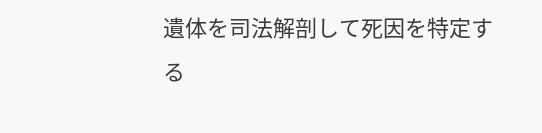遺体を司法解剖して死因を特定する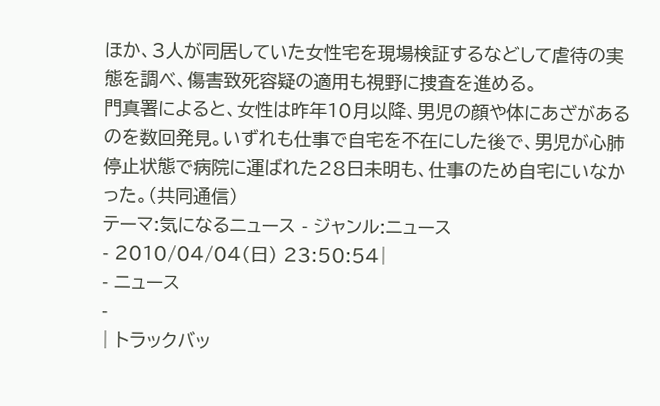ほか、3人が同居していた女性宅を現場検証するなどして虐待の実態を調べ、傷害致死容疑の適用も視野に捜査を進める。
門真署によると、女性は昨年10月以降、男児の顔や体にあざがあるのを数回発見。いずれも仕事で自宅を不在にした後で、男児が心肺停止状態で病院に運ばれた28日未明も、仕事のため自宅にいなかった。(共同通信)
テーマ:気になるニュース - ジャンル:ニュース
- 2010/04/04(日) 23:50:54|
- ニュース
-
| トラックバッ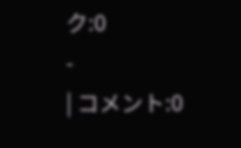ク:0
-
| コメント:0